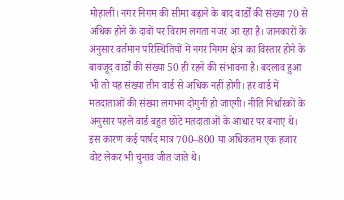मोहाली। नगर निगम की सीमा बढ़ाने के बाद वार्डों की संख्या 70 से अधिक होने के दावों पर विराम लगता नजर आ रहा है। जानकारों के अनुसार वर्तमान परिस्थितियों में नगर निगम क्षेत्र का विस्तार होने के बावजूद वार्डों की संख्या 50 ही रहने की संभावना है। बदलाव हुआ भी तो यह संख्या तीन वार्ड से अधिक नहीं होगी। हर वार्ड में मतदाताओं की संख्या लगभग दोगुनी हो जाएगी। नीति निर्धारकों के अनुसार पहले वार्ड बहुत छोटे मतदाताओं के आधार पर बनाए थे।
इस कारण कई पार्षद मात्र 700–800 या अधिकतम एक हजार वोट लेकर भी चुनाव जीत जाते थे।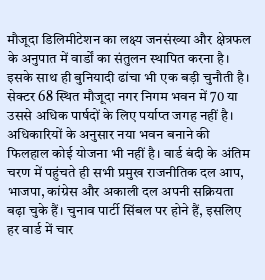मौजूदा डिलिमीटेशन का लक्ष्य जनसंख्या और क्षेत्रफल के अनुपात में वार्डों का संतुलन स्थापित करना है। इसके साथ ही बुनियादी ढांचा भी एक बड़ी चुनौती है। सेक्टर 68 स्थित मौजूदा नगर निगम भवन में 70 या उससे अधिक पार्षदों के लिए पर्याप्त जगह नहीं है। अधिकारियों के अनुसार नया भवन बनाने की फिलहाल कोई योजना भी नहीं है। वार्ड बंदी के अंतिम चरण में पहुंचते ही सभी प्रमुख राजनीतिक दल आप, भाजपा, कांग्रेस और अकाली दल अपनी सक्रियता बढ़ा चुके हैं। चुनाव पार्टी सिंबल पर होने हैं, इसलिए हर वार्ड में चार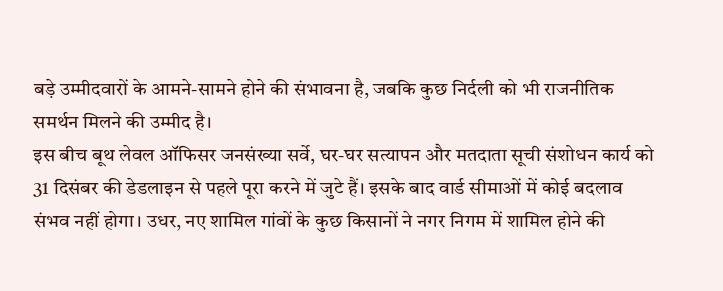बड़े उम्मीदवारों के आमने-सामने होने की संभावना है, जबकि कुछ निर्दली को भी राजनीतिक समर्थन मिलने की उम्मीद है।
इस बीच बूथ लेवल ऑफिसर जनसंख्या सर्वे, घर-घर सत्यापन और मतदाता सूची संशोधन कार्य को 31 दिसंबर की डेडलाइन से पहले पूरा करने में जुटे हैं। इसके बाद वार्ड सीमाओं में कोई बदलाव संभव नहीं होगा। उधर, नए शामिल गांवों के कुछ किसानों ने नगर निगम में शामिल होने की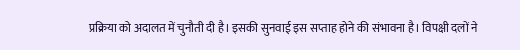प्रक्रिया को अदालत में चुनौती दी है। इसकी सुनवाई इस सप्ताह होने की संभावना है। विपक्षी दलों ने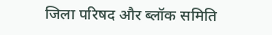जिला परिषद और ब्लॉक समिति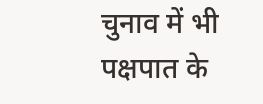चुनाव में भी पक्षपात के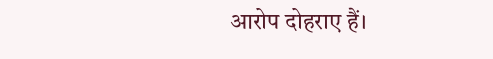आरोप दोहराए हैं।